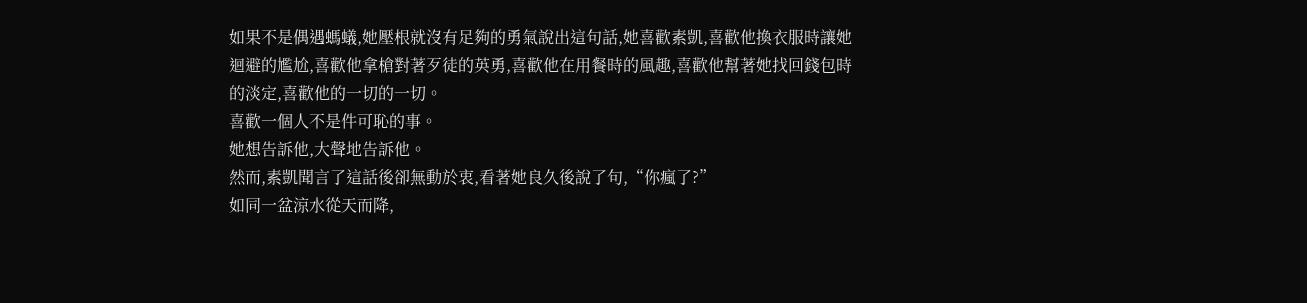如果不是偶遇螞蟻,她壓根就沒有足夠的勇氣說出這句話,她喜歡素凱,喜歡他換衣服時讓她迴避的尷尬,喜歡他拿槍對著歹徒的英勇,喜歡他在用餐時的風趣,喜歡他幫著她找回錢包時的淡定,喜歡他的一切的一切。
喜歡一個人不是件可恥的事。
她想告訴他,大聲地告訴他。
然而,素凱聞言了這話後卻無動於衷,看著她良久後說了句,“你瘋了?”
如同一盆涼水從天而降,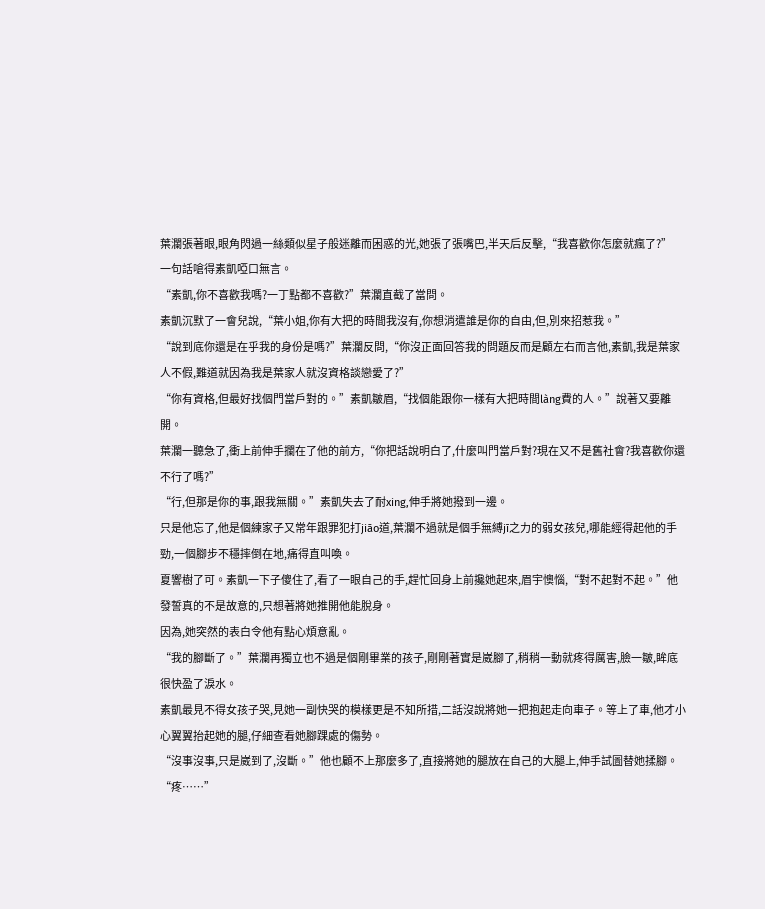葉瀾張著眼,眼角閃過一絲類似星子般迷離而困惑的光,她張了張嘴巴,半天后反擊,“我喜歡你怎麼就瘋了?”
一句話嗆得素凱啞口無言。
“素凱,你不喜歡我嗎?一丁點都不喜歡?”葉瀾直截了當問。
素凱沉默了一會兒說,“葉小姐,你有大把的時間我沒有,你想消遣誰是你的自由,但,別來招惹我。”
“說到底你還是在乎我的身份是嗎?”葉瀾反問,“你沒正面回答我的問題反而是顧左右而言他,素凱,我是葉家人不假,難道就因為我是葉家人就沒資格談戀愛了?”
“你有資格,但最好找個門當戶對的。”素凱皺眉,“找個能跟你一樣有大把時間làng費的人。”說著又要離開。
葉瀾一聽急了,衝上前伸手攔在了他的前方,“你把話說明白了,什麼叫門當戶對?現在又不是舊社會?我喜歡你還不行了嗎?”
“行,但那是你的事,跟我無關。”素凱失去了耐xing,伸手將她撥到一邊。
只是他忘了,他是個練家子又常年跟罪犯打jiāo道,葉瀾不過就是個手無縛jī之力的弱女孩兒,哪能經得起他的手勁,一個腳步不穩摔倒在地,痛得直叫喚。
夏響樹了可。素凱一下子傻住了,看了一眼自己的手,趕忙回身上前攙她起來,眉宇懊惱,“對不起對不起。”他發誓真的不是故意的,只想著將她推開他能脫身。
因為,她突然的表白令他有點心煩意亂。
“我的腳斷了。”葉瀾再獨立也不過是個剛畢業的孩子,剛剛著實是崴腳了,稍稍一動就疼得厲害,臉一皺,眸底很快盈了淚水。
素凱最見不得女孩子哭,見她一副快哭的模樣更是不知所措,二話沒說將她一把抱起走向車子。等上了車,他才小心翼翼抬起她的腿,仔細查看她腳踝處的傷勢。
“沒事沒事,只是崴到了,沒斷。”他也顧不上那麼多了,直接將她的腿放在自己的大腿上,伸手試圖替她揉腳。
“疼……”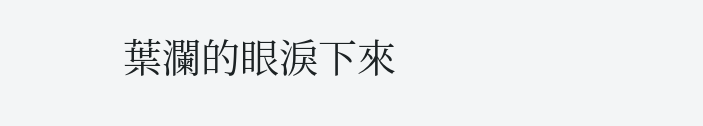葉瀾的眼淚下來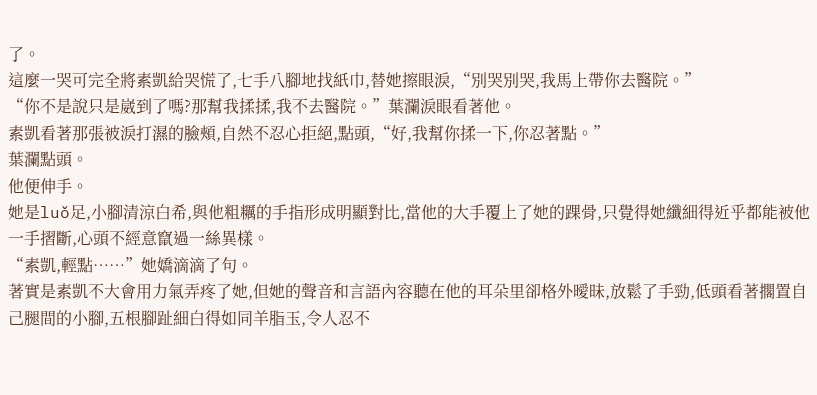了。
這麼一哭可完全將素凱給哭慌了,七手八腳地找紙巾,替她擦眼淚,“別哭別哭,我馬上帶你去醫院。”
“你不是說只是崴到了嗎?那幫我揉揉,我不去醫院。”葉瀾淚眼看著他。
素凱看著那張被淚打濕的臉頰,自然不忍心拒絕,點頭,“好,我幫你揉一下,你忍著點。”
葉瀾點頭。
他便伸手。
她是luǒ足,小腳清涼白希,與他粗糲的手指形成明顯對比,當他的大手覆上了她的踝骨,只覺得她纖細得近乎都能被他一手摺斷,心頭不經意竄過一絲異樣。
“素凱,輕點……”她嬌滴滴了句。
著實是素凱不大會用力氣弄疼了她,但她的聲音和言語內容聽在他的耳朵里卻格外曖昧,放鬆了手勁,低頭看著擱置自己腿間的小腳,五根腳趾細白得如同羊脂玉,令人忍不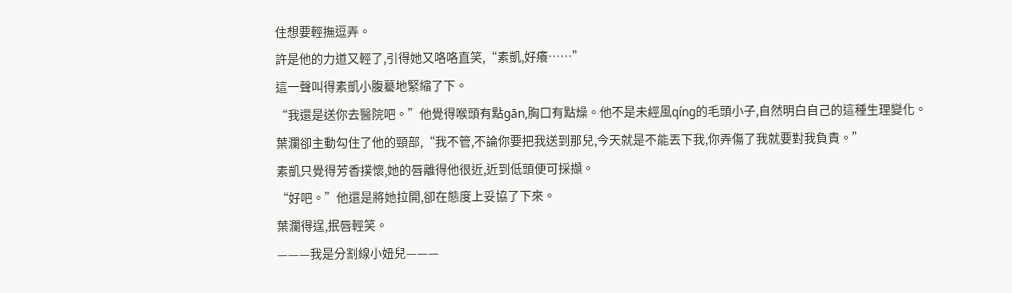住想要輕撫逗弄。
許是他的力道又輕了,引得她又咯咯直笑,“素凱,好癢……”
這一聲叫得素凱小腹驀地緊縮了下。
“我還是送你去醫院吧。”他覺得喉頭有點gān,胸口有點燥。他不是未經風qíng的毛頭小子,自然明白自己的這種生理變化。
葉瀾卻主動勾住了他的頸部,“我不管,不論你要把我送到那兒,今天就是不能丟下我,你弄傷了我就要對我負責。”
素凱只覺得芳香撲懷,她的唇離得他很近,近到低頭便可採擷。
“好吧。”他還是將她拉開,卻在態度上妥協了下來。
葉瀾得逞,抿唇輕笑。
———我是分割線小妞兒———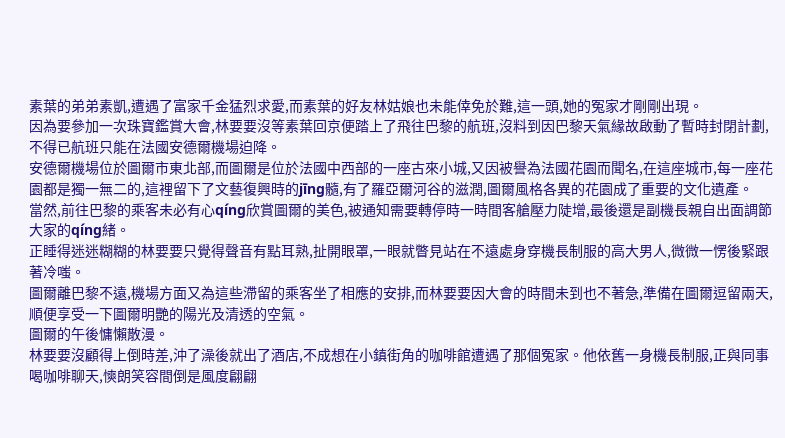素葉的弟弟素凱,遭遇了富家千金猛烈求愛,而素葉的好友林姑娘也未能倖免於難,這一頭,她的冤家才剛剛出現。
因為要參加一次珠寶鑑賞大會,林要要沒等素葉回京便踏上了飛往巴黎的航班,沒料到因巴黎天氣緣故啟動了暫時封閉計劃,不得已航班只能在法國安德爾機場迫降。
安德爾機場位於圖爾市東北部,而圖爾是位於法國中西部的一座古來小城,又因被譽為法國花園而聞名,在這座城市,每一座花園都是獨一無二的,這裡留下了文藝復興時的jīng髓,有了羅亞爾河谷的滋潤,圖爾風格各異的花園成了重要的文化遺產。
當然,前往巴黎的乘客未必有心qíng欣賞圖爾的美色,被通知需要轉停時一時間客艙壓力陡增,最後還是副機長親自出面調節大家的qíng緒。
正睡得迷迷糊糊的林要要只覺得聲音有點耳熟,扯開眼罩,一眼就瞥見站在不遠處身穿機長制服的高大男人,微微一愣後緊跟著冷嗤。
圖爾離巴黎不遠,機場方面又為這些滯留的乘客坐了相應的安排,而林要要因大會的時間未到也不著急,準備在圖爾逗留兩天,順便享受一下圖爾明艷的陽光及清透的空氣。
圖爾的午後慵懶散漫。
林要要沒顧得上倒時差,沖了澡後就出了酒店,不成想在小鎮街角的咖啡館遭遇了那個冤家。他依舊一身機長制服,正與同事喝咖啡聊天,慡朗笑容間倒是風度翩翩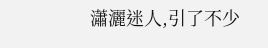瀟灑迷人,引了不少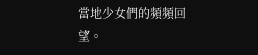當地少女們的頻頻回望。